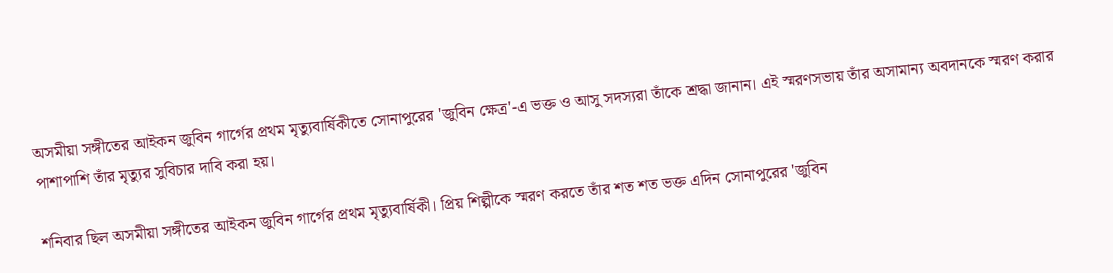অসমীয়া সঙ্গীতের আইকন জুবিন গার্গের প্রথম মৃত্যুবার্ষিকীতে সোনাপুরের 'জুবিন ক্ষেত্র'-এ ভক্ত ও আসু সদস্যরা তাঁকে শ্রদ্ধা জানান। এই স্মরণসভায় তাঁর অসামান্য অবদানকে স্মরণ করার পাশাপাশি তাঁর মৃত্যুর সুবিচার দাবি করা হয়।

শনিবার ছিল অসমীয়া সঙ্গীতের আইকন জুবিন গার্গের প্রথম মৃত্যুবার্ষিকী। প্রিয় শিল্পীকে স্মরণ করতে তাঁর শত শত ভক্ত এদিন সোনাপুরের 'জুবিন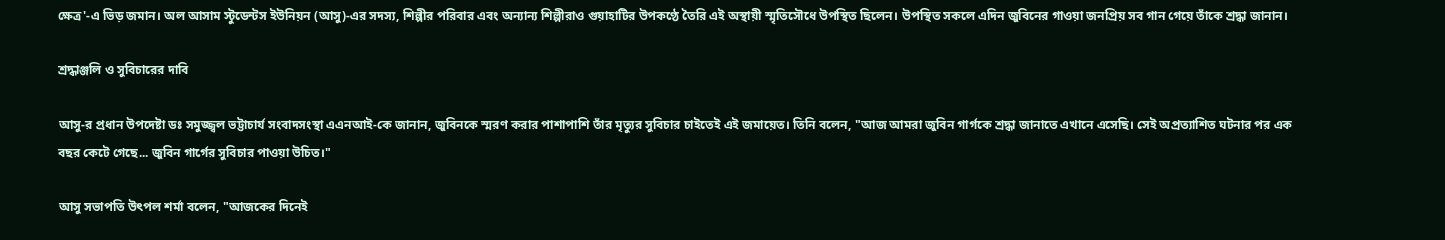ক্ষেত্র'-এ ভিড় জমান। অল আসাম স্টুডেন্টস ইউনিয়ন (আসু)-এর সদস্য, শিল্পীর পরিবার এবং অন্যান্য শিল্পীরাও গুয়াহাটির উপকণ্ঠে তৈরি এই অস্থায়ী স্মৃতিসৌধে উপস্থিত ছিলেন। উপস্থিত সকলে এদিন জুবিনের গাওয়া জনপ্রিয় সব গান গেয়ে তাঁকে শ্রদ্ধা জানান।

শ্রদ্ধাঞ্জলি ও সুবিচারের দাবি

আসু-র প্রধান উপদেষ্টা ডঃ সমুজ্জ্বল ভট্টাচার্য সংবাদসংস্থা এএনআই-কে জানান, জুবিনকে স্মরণ করার পাশাপাশি তাঁর মৃত্যুর সুবিচার চাইতেই এই জমায়েত। তিনি বলেন, "আজ আমরা জুবিন গার্গকে শ্রদ্ধা জানাতে এখানে এসেছি। সেই অপ্রত্যাশিত ঘটনার পর এক বছর কেটে গেছে... জুবিন গার্গের সুবিচার পাওয়া উচিত।"

আসু সভাপতি উৎপল শর্মা বলেন, "আজকের দিনেই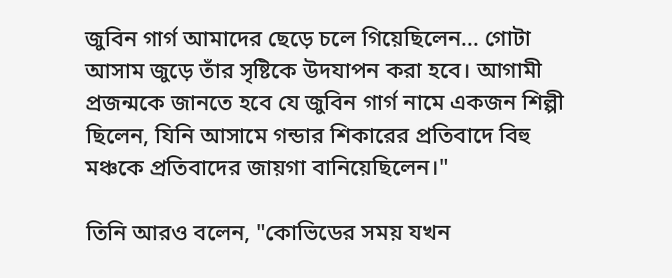জুবিন গার্গ আমাদের ছেড়ে চলে গিয়েছিলেন... গোটা আসাম জুড়ে তাঁর সৃষ্টিকে উদযাপন করা হবে। আগামী প্রজন্মকে জানতে হবে যে জুবিন গার্গ নামে একজন শিল্পী ছিলেন, যিনি আসামে গন্ডার শিকারের প্রতিবাদে বিহু মঞ্চকে প্রতিবাদের জায়গা বানিয়েছিলেন।"

তিনি আরও বলেন, "কোভিডের সময় যখন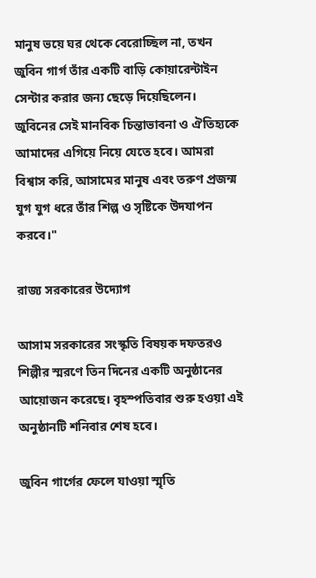মানুষ ভয়ে ঘর থেকে বেরোচ্ছিল না, তখন জুবিন গার্গ তাঁর একটি বাড়ি কোয়ারেন্টাইন সেন্টার করার জন্য ছেড়ে দিয়েছিলেন। জুবিনের সেই মানবিক চিন্তাভাবনা ও ঐতিহ্যকে আমাদের এগিয়ে নিয়ে যেতে হবে। আমরা বিশ্বাস করি, আসামের মানুষ এবং তরুণ প্রজন্ম যুগ যুগ ধরে তাঁর শিল্প ও সৃষ্টিকে উদযাপন করবে।"

রাজ্য সরকারের উদ্যোগ

আসাম সরকারের সংস্কৃতি বিষয়ক দফতরও শিল্পীর স্মরণে তিন দিনের একটি অনুষ্ঠানের আয়োজন করেছে। বৃহস্পতিবার শুরু হওয়া এই অনুষ্ঠানটি শনিবার শেষ হবে।

জুবিন গার্গের ফেলে যাওয়া স্মৃতি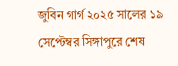জুবিন গার্গ ২০২৫ সালের ১৯ সেপ্টেম্বর সিঙ্গাপুরে শেষ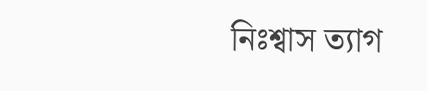নিঃশ্বাস ত্যাগ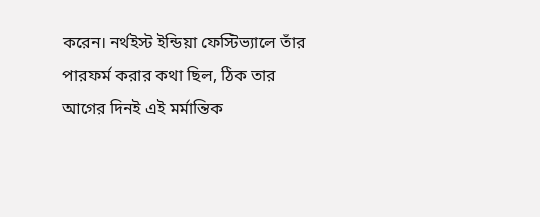করেন। নর্থইস্ট ইন্ডিয়া ফেস্টিভ্যালে তাঁর পারফর্ম করার কথা ছিল, ঠিক তার আগের দিনই এই মর্মান্তিক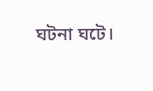ঘটনা ঘটে।